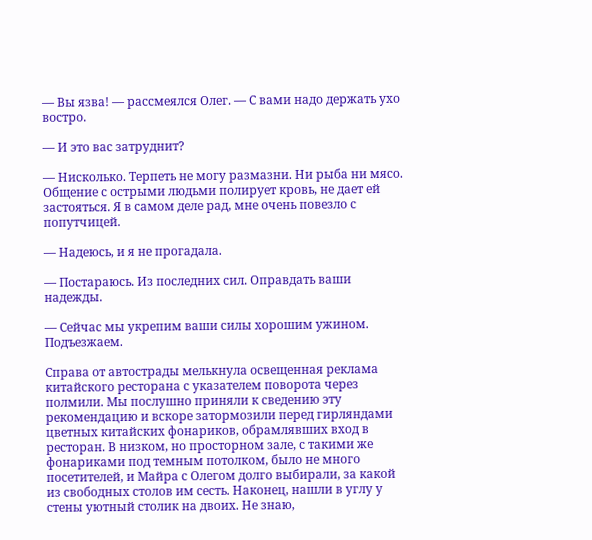— Вы язва! — рассмеялся Олег. — С вами надо держать ухо востро.

— И это вас затруднит?

— Нисколько. Терпеть не могу размазни. Ни рыба ни мясо. Общение с острыми людьми полирует кровь, не дает ей застояться. Я в самом деле рад, мне очень повезло с попутчицей.

— Надеюсь, и я не прогадала.

— Постараюсь. Из последних сил. Оправдать ваши надежды.

— Сейчас мы укрепим ваши силы хорошим ужином. Подъезжаем.

Справа от автострады мелькнула освещенная реклама китайского ресторана с указателем поворота через полмили. Мы послушно приняли к сведению эту рекомендацию и вскоре затормозили перед гирляндами цветных китайских фонариков, обрамлявших вход в ресторан. В низком, но просторном зале, с такими же фонариками под темным потолком, было не много посетителей, и Майра с Олегом долго выбирали, за какой из свободных столов им сесть. Наконец, нашли в углу у стены уютный столик на двоих. Не знаю,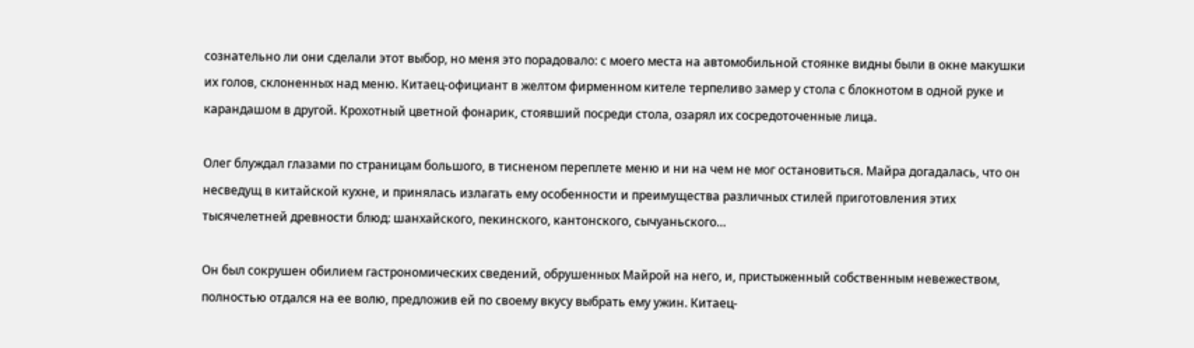сознательно ли они сделали этот выбор, но меня это порадовало: с моего места на автомобильной стоянке видны были в окне макушки их голов, склоненных над меню. Китаец-официант в желтом фирменном кителе терпеливо замер у стола с блокнотом в одной руке и карандашом в другой. Крохотный цветной фонарик, стоявший посреди стола, озарял их сосредоточенные лица.

Олег блуждал глазами по страницам большого, в тисненом переплете меню и ни на чем не мог остановиться. Майра догадалась, что он несведущ в китайской кухне, и принялась излагать ему особенности и преимущества различных стилей приготовления этих тысячелетней древности блюд: шанхайского, пекинского, кантонского, сычуаньского…

Он был сокрушен обилием гастрономических сведений, обрушенных Майрой на него, и, пристыженный собственным невежеством, полностью отдался на ее волю, предложив ей по своему вкусу выбрать ему ужин. Китаец-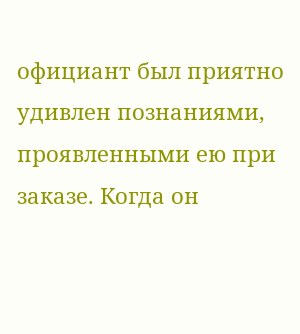официант был приятно удивлен познаниями, проявленными ею при заказе. Когда он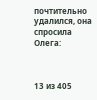почтительно удалился, она спросила Олега:



13 из 405